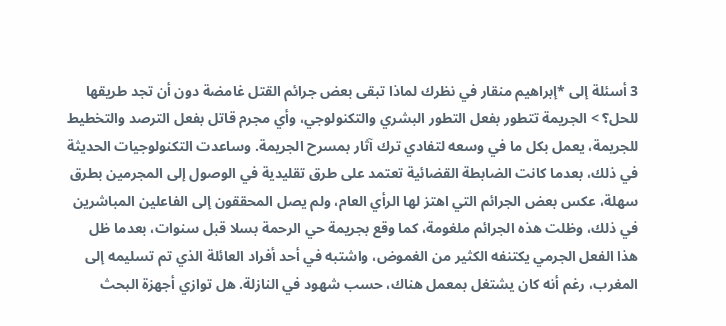3 أسئلة إلى *إبراهيم منقار في نظرك لماذا تبقى بعض جرائم القتل غامضة دون أن تجد طريقها للحل؟ > الجريمة تتطور بفعل التطور البشري والتكنولوجي، وأي مجرم قاتل بفعل الترصد والتخطيط للجريمة، يعمل بكل ما في وسعه لتفادي ترك آثار بمسرح الجريمة. وساعدت التكنولوجيات الحديثة في ذلك، بعدما كانت الضابطة القضائية تعتمد على طرق تقليدية في الوصول إلى المجرمين بطرق سهلة، عكس بعض الجرائم التي اهتز لها الرأي العام، ولم يصل المحققون إلى الفاعلين المباشرين في ذلك، وظلت هذه الجرائم ملغومة، كما وقع بجريمة حي الرحمة بسلا قبل سنوات، بعدما ظل هذا الفعل الجرمي يكتنفه الكثير من الغموض، واشتبه في أحد أفراد العائلة الذي تم تسليمه إلى المغرب، رغم أنه كان يشتغل بمعمل هناك، حسب شهود في النازلة. هل توازي أجهزة البحث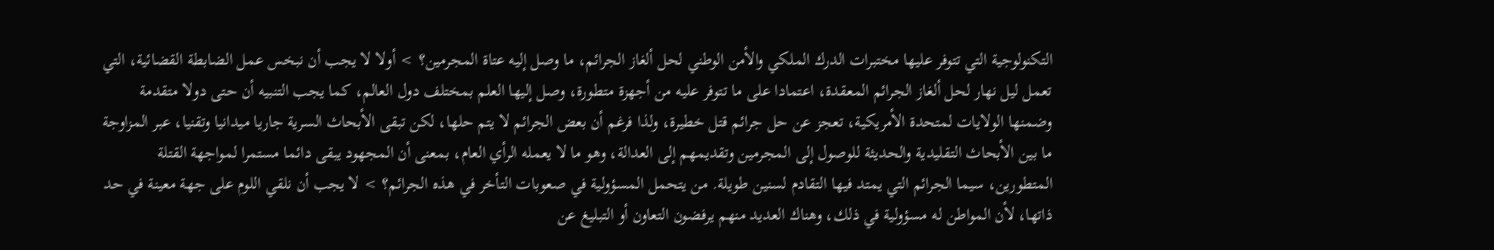التكنولوجية التي تتوفر عليها مختبرات الدرك الملكي والأمن الوطني لحل ألغاز الجرائم، ما وصل إليه عتاة المجرمين؟ > أولا لا يجب أن نبخس عمل الضابطة القضائية، التي تعمل ليل نهار لحل ألغاز الجرائم المعقدة، اعتمادا على ما تتوفر عليه من أجهزة متطورة، وصل إليها العلم بمختلف دول العالم، كما يجب التنبيه أن حتى دولا متقدمة وضمنها الولايات لمتحدة الأمريكية، تعجز عن حل جرائم قتل خطيرة، ولذا فرغم أن بعض الجرائم لا يتم حلها، لكن تبقى الأبحاث السرية جاريا ميدانيا وتقنيا، عبر المزاوجة ما بين الأبحاث التقليدية والحديثة للوصول إلى المجرمين وتقديمهم إلى العدالة، وهو ما لا يعمله الرأي العام، بمعنى أن المجهود يبقى دائما مستمرا لمواجهة القتلة المتطورين، سيما الجرائم التي يمتد فيها التقادم لسنين طويلة. من يتحمل المسؤولية في صعوبات التأخر في هذه الجرائم؟ > لا يجب أن نلقي اللوم على جهة معينة في حد ذاتها، لأن المواطن له مسؤولية في ذلك، وهناك العديد منهم يرفضون التعاون أو التبليغ عن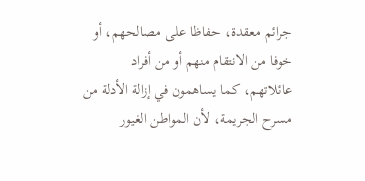جرائم معقدة، حفاظا على مصالحهم، أو خوفا من الانتقام منهم أو من أفراد عائلاتهم، كما يساهمون في إزالة الأدلة من مسرح الجريمة، لأن المواطن الغيور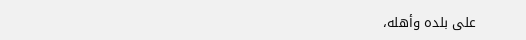على بلده وأهله،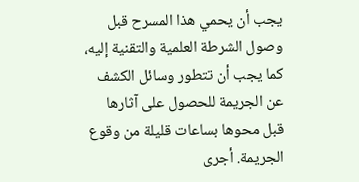يجب أن يحمي هذا المسرح قبل وصول الشرطة العلمية والتقنية إليه، كما يجب أن تتطور وسائل الكشف عن الجريمة للحصول على آثارها قبل محوها بساعات قليلة من وقوع الجريمة. أجرى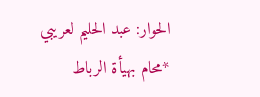الحوار: عبد الحليم لعريبي *محام بهيأة الرباط